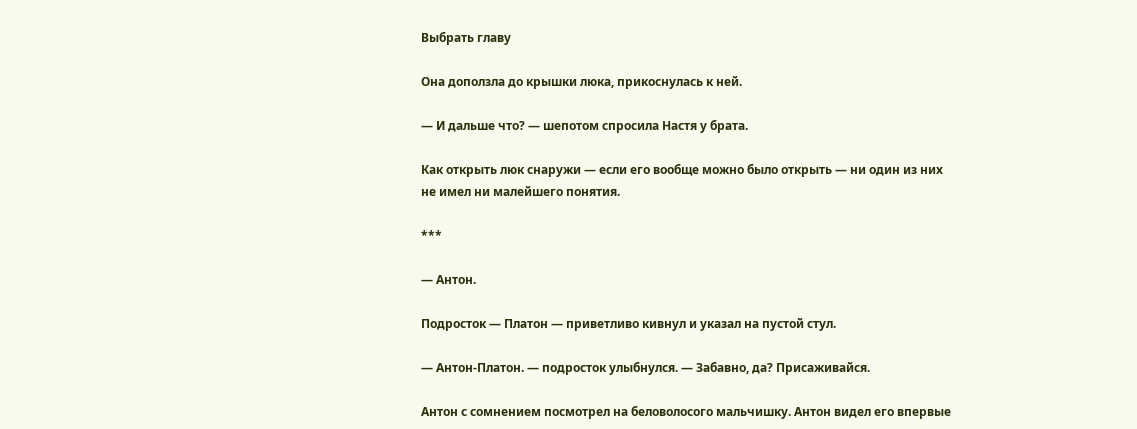Выбрать главу

Она доползла до крышки люка, прикоснулась к ней.

— И дальше что? — шепотом спросила Настя у брата.

Как открыть люк снаружи — если его вообще можно было открыть — ни один из них не имел ни малейшего понятия.

***

— Антон.

Подросток — Платон — приветливо кивнул и указал на пустой стул.

— Антон-Платон. — подросток улыбнулся. — Забавно, да? Присаживайся.

Антон с сомнением посмотрел на беловолосого мальчишку. Антон видел его впервые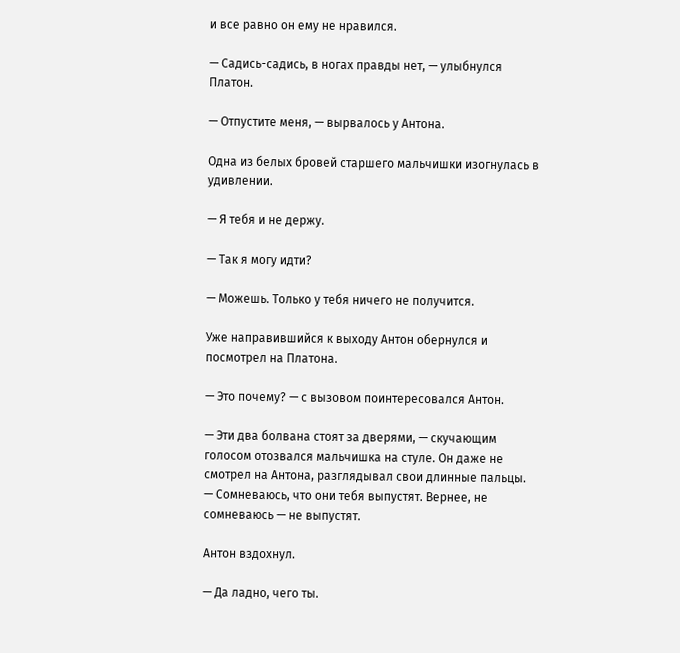и все равно он ему не нравился.

— Садись-садись, в ногах правды нет, — улыбнулся Платон.

— Отпустите меня, — вырвалось у Антона.

Одна из белых бровей старшего мальчишки изогнулась в удивлении.

— Я тебя и не держу.

— Так я могу идти?

— Можешь. Только у тебя ничего не получится.

Уже направившийся к выходу Антон обернулся и посмотрел на Платона.

— Это почему? — с вызовом поинтересовался Антон.

— Эти два болвана стоят за дверями, — скучающим голосом отозвался мальчишка на стуле. Он даже не смотрел на Антона, разглядывал свои длинные пальцы. — Сомневаюсь, что они тебя выпустят. Вернее, не сомневаюсь — не выпустят.

Антон вздохнул.

— Да ладно, чего ты.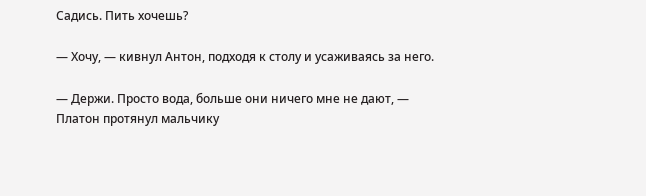Садись. Пить хочешь?

— Хочу, — кивнул Антон, подходя к столу и усаживаясь за него.

— Держи. Просто вода, больше они ничего мне не дают, — Платон протянул мальчику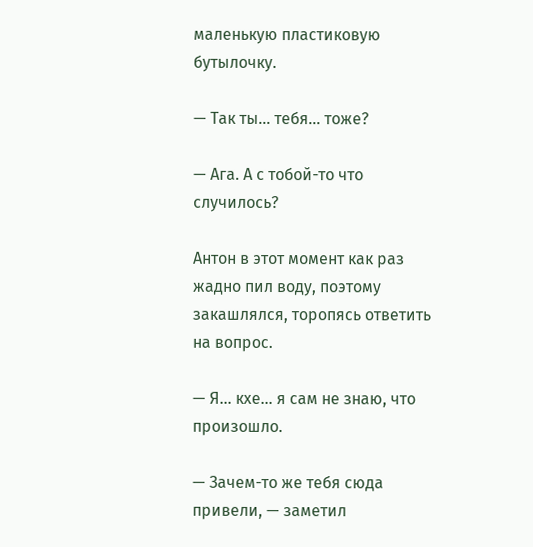маленькую пластиковую бутылочку.

— Так ты… тебя… тоже?

— Ага. А с тобой-то что случилось?

Антон в этот момент как раз жадно пил воду, поэтому закашлялся, торопясь ответить на вопрос.

— Я… кхе… я сам не знаю, что произошло.

— Зачем-то же тебя сюда привели, — заметил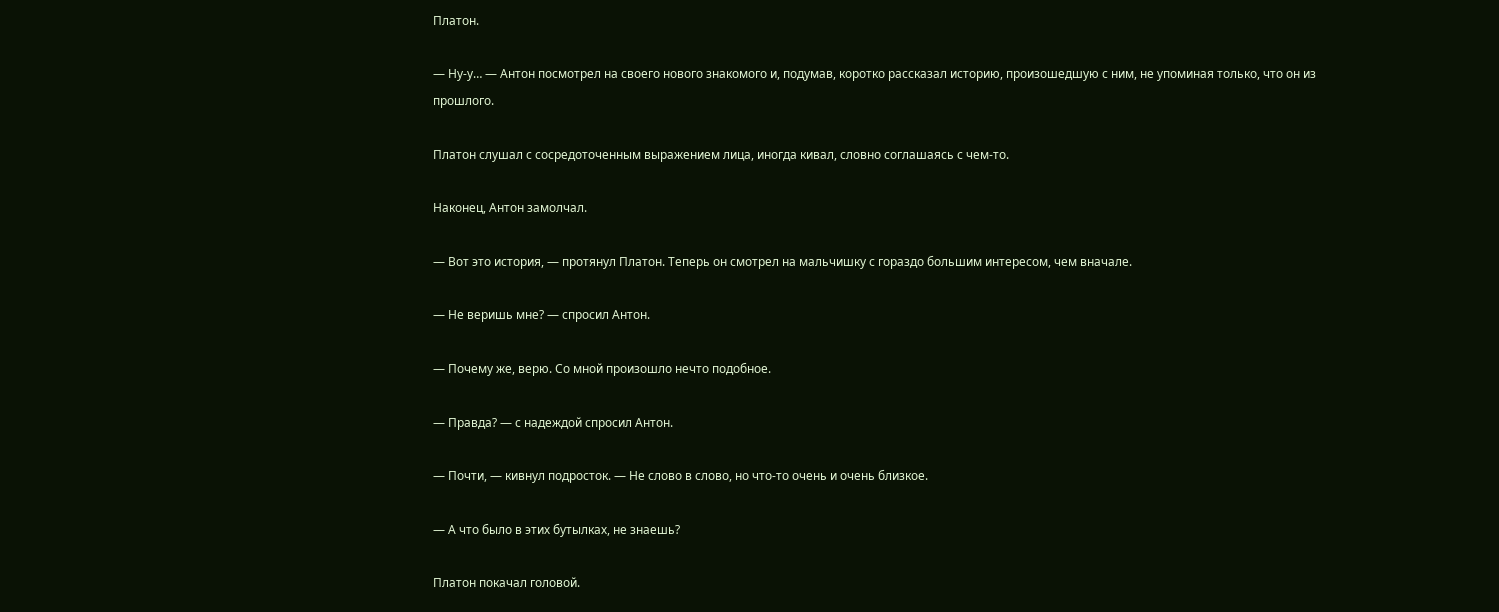Платон.

— Ну-у… — Антон посмотрел на своего нового знакомого и, подумав, коротко рассказал историю, произошедшую с ним, не упоминая только, что он из прошлого.

Платон слушал с сосредоточенным выражением лица, иногда кивал, словно соглашаясь с чем-то.

Наконец, Антон замолчал.

— Вот это история, — протянул Платон. Теперь он смотрел на мальчишку с гораздо большим интересом, чем вначале.

— Не веришь мне? — спросил Антон.

— Почему же, верю. Со мной произошло нечто подобное.

— Правда? — с надеждой спросил Антон.

— Почти, — кивнул подросток. — Не слово в слово, но что-то очень и очень близкое.

— А что было в этих бутылках, не знаешь?

Платон покачал головой.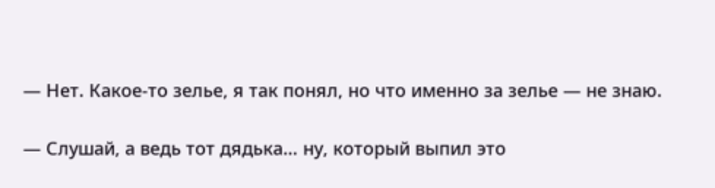— Нет. Какое-то зелье, я так понял, но что именно за зелье — не знаю.

— Слушай, а ведь тот дядька… ну, который выпил это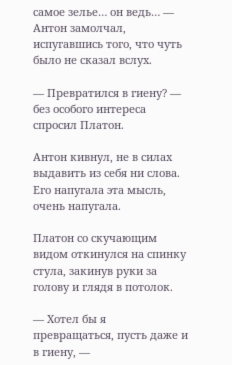самое зелье… он ведь… — Антон замолчал, испугавшись того, что чуть было не сказал вслух.

— Превратился в гиену? — без особого интереса спросил Платон.

Антон кивнул, не в силах выдавить из себя ни слова. Его напугала эта мысль, очень напугала.

Платон со скучающим видом откинулся на спинку стула, закинув руки за голову и глядя в потолок.

— Хотел бы я превращаться, пусть даже и в гиену, —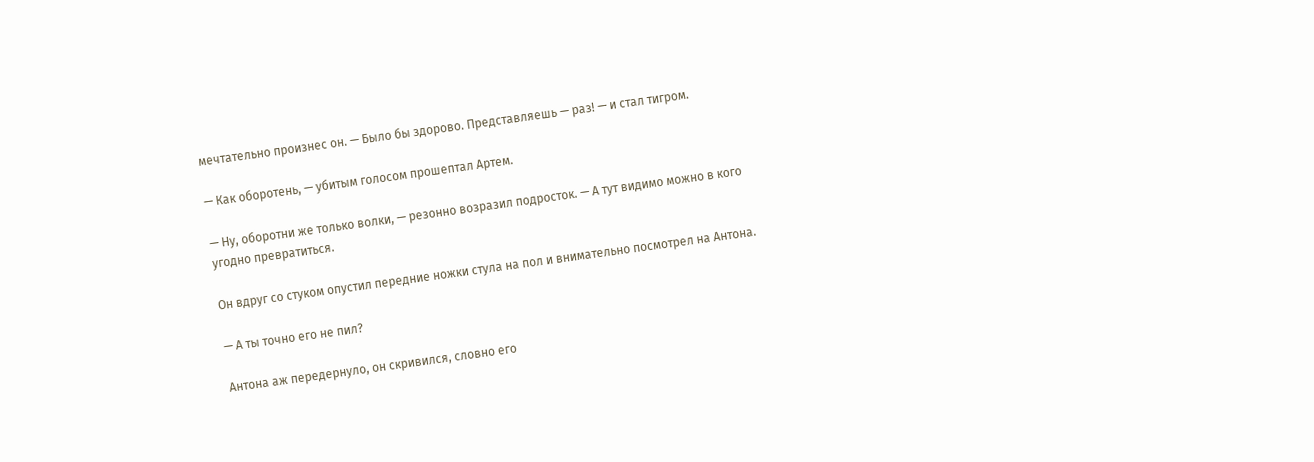мечтательно произнес он. — Было бы здорово. Представляешь — раз! — и стал тигром.

— Как оборотень, — убитым голосом прошептал Артем.

— Ну, оборотни же только волки, — резонно возразил подросток. — А тут видимо можно в кого угодно превратиться.

Он вдруг со стуком опустил передние ножки стула на пол и внимательно посмотрел на Антона.

— А ты точно его не пил?

Антона аж передернуло, он скривился, словно его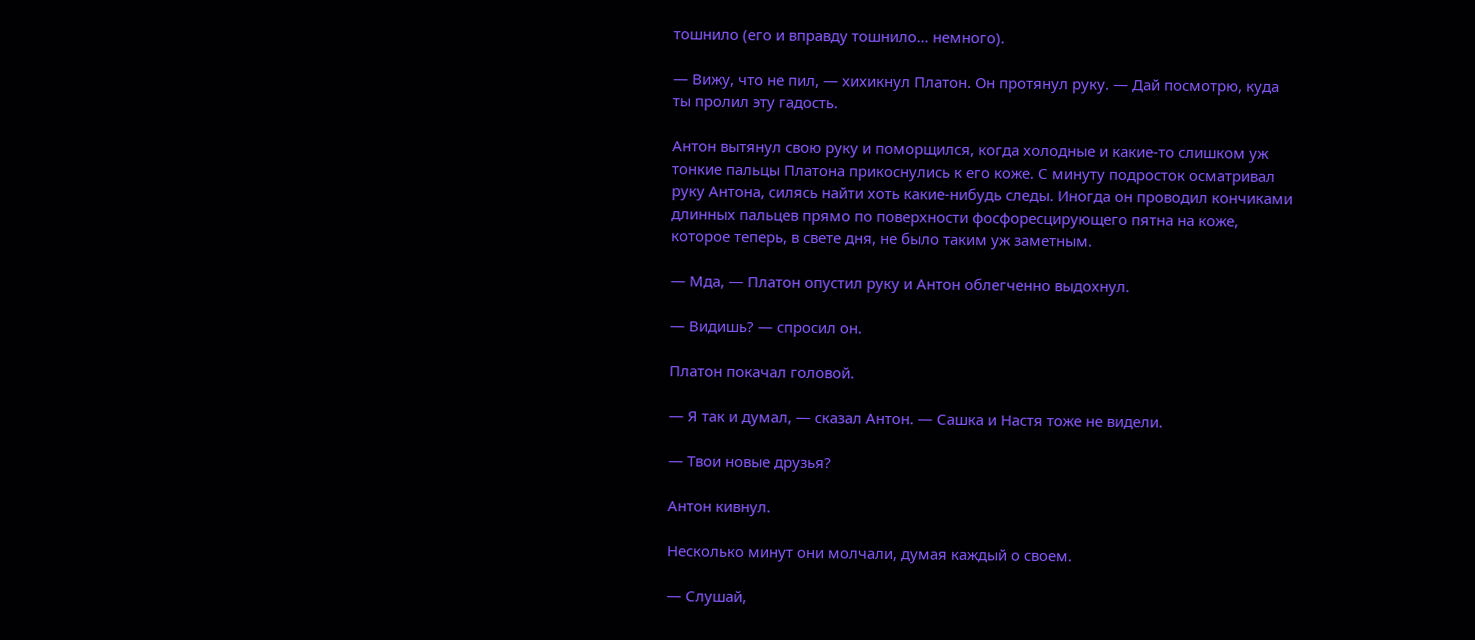тошнило (его и вправду тошнило… немного).

— Вижу, что не пил, — хихикнул Платон. Он протянул руку. — Дай посмотрю, куда ты пролил эту гадость.

Антон вытянул свою руку и поморщился, когда холодные и какие-то слишком уж тонкие пальцы Платона прикоснулись к его коже. С минуту подросток осматривал руку Антона, силясь найти хоть какие-нибудь следы. Иногда он проводил кончиками длинных пальцев прямо по поверхности фосфоресцирующего пятна на коже, которое теперь, в свете дня, не было таким уж заметным.

— Мда, — Платон опустил руку и Антон облегченно выдохнул.

— Видишь? — спросил он.

Платон покачал головой.

— Я так и думал, — сказал Антон. — Сашка и Настя тоже не видели.

— Твои новые друзья?

Антон кивнул.

Несколько минут они молчали, думая каждый о своем.

— Слушай,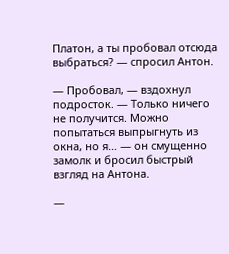Платон, а ты пробовал отсюда выбраться? — спросил Антон.

— Пробовал, — вздохнул подросток. — Только ничего не получится. Можно попытаться выпрыгнуть из окна, но я… — он смущенно замолк и бросил быстрый взгляд на Антона.

—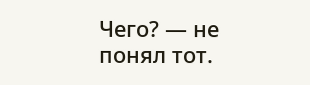Чего? — не понял тот.